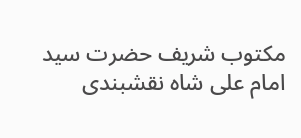مکتوب شریف حضرت سید امام علی شاہ نقشبندی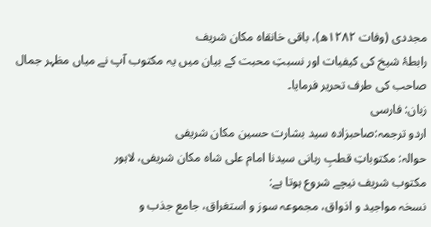مجددی (وفات ۱۲۸۲ھ)، باقی خانقاہ مکان شریف
رابطۂ شیخ کی کیفیات اور نسبتِ محبت کے بیان میں یہ مکتوب آپ نے میاں مظہر جمال صاحب کی طرف تحریر فرمایا۔
زبان: فارسی
اردو ترجمہ:صاحبزادہ سید بشارت حسین مکان شریفی
حوالہ: مکتوباتِ قطبِ ربانی سیدنا امام علی شاہ مکان شریفی، لاہور
مکتوب شریف نیچے شروع ہوتا ہے:
نسخہ مواجید و اذواق، مجموعہ سوز و استغراق، جامع جذب و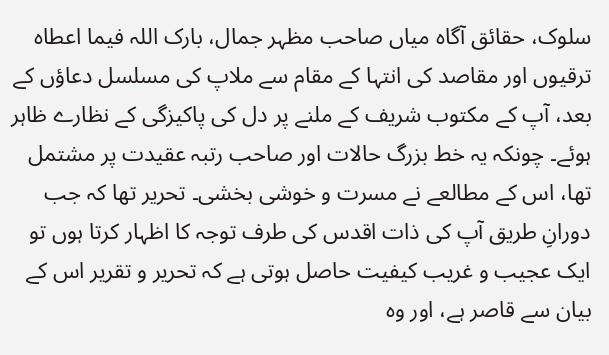سلوک، حقائق آگاہ میاں صاحب مظہر جمال، بارک اللہ فیما اعطاہ
ترقیوں اور مقاصد کی انتہا کے مقام سے ملاپ کی مسلسل دعاؤں کے بعد، آپ کے مکتوب شریف کے ملنے پر دل کی پاکیزگی کے نظارے ظاہر ہوئے۔ چونکہ یہ خط بزرگ حالات اور صاحب رتبہ عقیدت پر مشتمل تھا، اس کے مطالعے نے مسرت و خوشی بخشی۔ تحریر تھا کہ جب دورانِ طریق آپ کی ذات اقدس کی طرف توجہ کا اظہار کرتا ہوں تو ایک عجیب و غریب کیفیت حاصل ہوتی ہے کہ تحریر و تقریر اس کے بیان سے قاصر ہے، اور وہ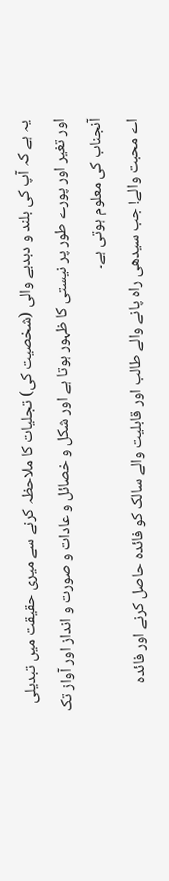یہ ہے کہ آپ کی بلند و دبدبے والی (شخصیت کی) تجلیات کا ملاحظہ کرنے سے میری حقیقت میں تبدیلی اور تغیر اور پورے طور پر نیستی کا ظہور ہوتا ہے اور شکل و خصائل و عادات و صورت و انداز اور آواز تک آنجناب کی معلوم ہوتی ہے۔
اے محبت والے! جب سیدھی راہ پانے والے طالب اور قابلیت والے سالک کو فائدہ حاصل کرنے اور فائدہ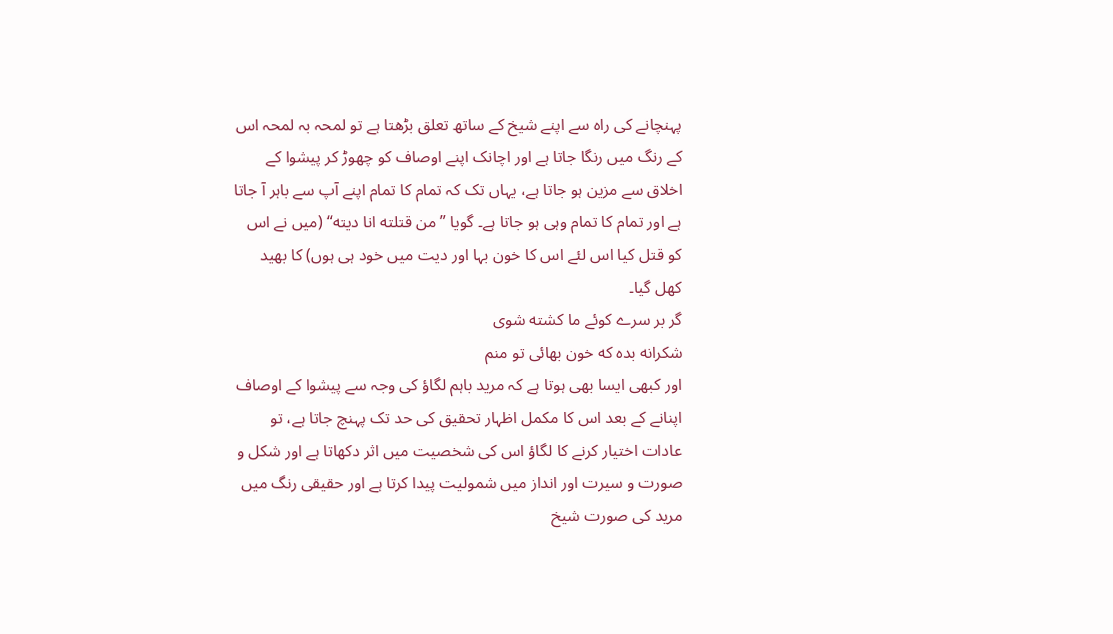پہنچانے کی راہ سے اپنے شیخ کے ساتھ تعلق بڑھتا ہے تو لمحہ بہ لمحہ اس کے رنگ میں رنگا جاتا ہے اور اچانک اپنے اوصاف کو چھوڑ کر پیشوا کے اخلاق سے مزین ہو جاتا ہے، یہاں تک کہ تمام کا تمام اپنے آپ سے باہر آ جاتا ہے اور تمام کا تمام وہی ہو جاتا ہے۔ گویا ”من قتلته انا ديته“ (میں نے اس کو قتل کیا اس لئے اس کا خون بہا اور دیت میں خود ہی ہوں) کا بھید کھل گیا۔
گر بر سرے کوئے ما کشته شوی
شکرانه بده که خون بهائی تو منم
اور کبھی ایسا بھی ہوتا ہے کہ مرید باہم لگاؤ کی وجہ سے پیشوا کے اوصاف اپنانے کے بعد اس کا مکمل اظہار تحقیق کی حد تک پہنچ جاتا ہے، تو عادات اختیار کرنے کا لگاؤ اس کی شخصیت میں اثر دکھاتا ہے اور شکل و صورت و سیرت اور انداز میں شمولیت پیدا کرتا ہے اور حقیقی رنگ میں مرید کی صورت شیخ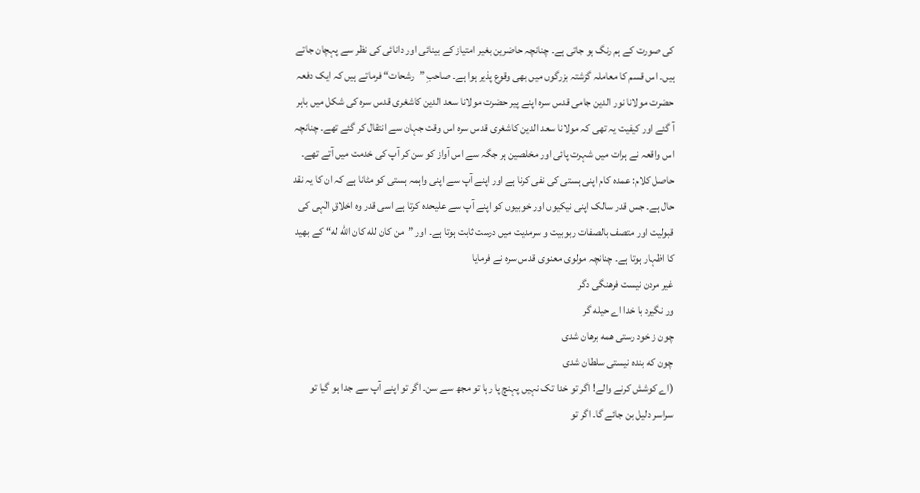کی صورت کے ہم رنگ ہو جاتی ہے۔ چنانچہ حاضرین بغیر امتیاز کے بینائی اور دانائی کی نظر سے پہچان جاتے ہیں۔ اس قسم کا معاملہ گزشتہ بزرگوں میں بھی وقوع پذیر ہوا ہے۔ صاحبِ ”رشحات“ فرماتے ہیں کہ ایک دفعہ حضرت مولانا نور الدین جامی قدس سرہ اپنے پیر حضرت مولانا سعد الدین کاشغری قدس سرہ کی شکل میں باہر آ گئے اور کیفیت یہ تھی کہ مولانا سعد الدین کاشغری قدس سرہ اس وقت جہان سے انتقال کر گئے تھے۔ چنانچہ اس واقعہ نے ہرات میں شہرت پائی اور مخلصین ہر جگہ سے اس آواز کو سن کر آپ کی خدمت میں آتے تھے۔
حاصل کلام: عمدہ کام اپنی ہستی کی نفی کرنا ہے اور اپنے آپ سے اپنی واہمہ ہستی کو مٹانا ہے کہ ان کا یہ نقد حال ہے۔ جس قدر سالک اپنی نیکیوں اور خوبیوں کو اپنے آپ سے علیحدہ کرتا ہے اسی قدر وہ اخلاقِ الٰہی کی قبولیت اور متصف بالصفات ربوبیت و سرمدیت میں درست ثابت ہوتا ہے۔ اور ”من كان لله كان الله له“ کے بھید کا اظہار ہوتا ہے۔ چنانچہ مولوی معنوی قدس سرہ نے فرمایا
غیر مردن نیست فرهنگی دگر
ور نگیرد با خدا اے حیله گر
چون ز خود رستی همه برهان شدی
چون که بنده نیستی سلطان شدی
(اے کوشش کرنے والے! اگر تو خدا تک نہیں پہنچ پا رہا تو مجھ سے سن۔ اگر تو اپنے آپ سے جدا ہو گیا تو سراسر دلیل بن جائے گا۔ اگر تو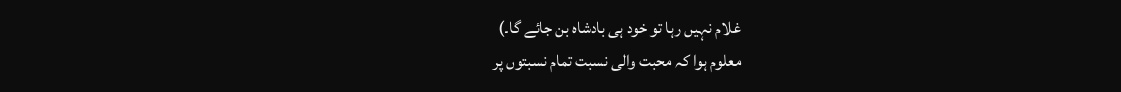غلام نہیں رہا تو خود ہی بادشاہ بن جائے گا۔)
معلوم ہوا کہ محبت والی نسبت تمام نسبتوں پر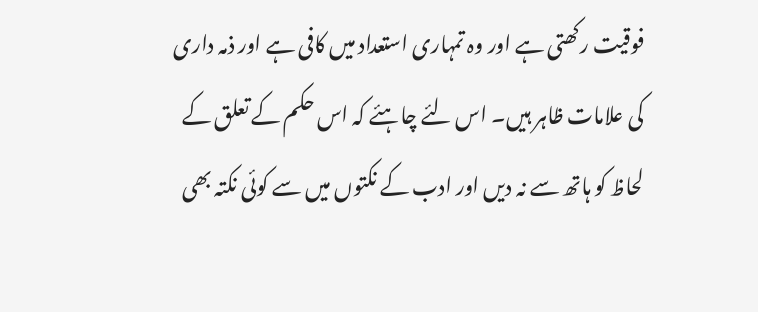فوقیت رکھتی ہے اور وہ تمہاری استعداد میں کافی ہے اور ذمہ داری کی علامات ظاہر ہیں۔ اس لئے چاہئے کہ اس حکم کے تعلق کے لحاظ کو ہاتھ سے نہ دیں اور ادب کے نکتوں میں سے کوئی نکتہ بھی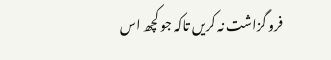فرو گزاشت نہ کریں تاکہ جو کچھ اس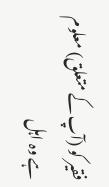فقیر کو (آپ کے متعلق) معلوم ہے وہ اہل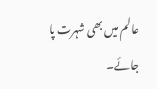عالم میں بھی شہرت پا جائے۔